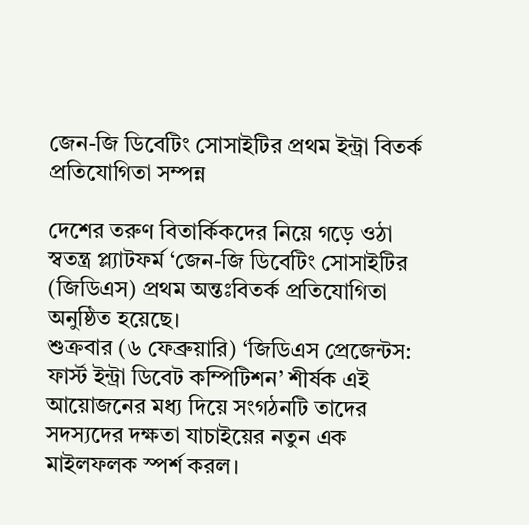জেন-জি ডিবেটিং সোসাইটির প্রথম ইন্ট্রা বিতর্ক প্রতিযোগিতা সম্পন্ন

দেশের তরুণ বিতার্কিকদের নিয়ে গড়ে ওঠা স্বতন্ত্র প্ল্যাটফর্ম ‘জেন-জি ডিবেটিং সোসাইটির (জিডিএস) প্রথম অন্তঃবিতর্ক প্রতিযোগিতা অনুষ্ঠিত হয়েছে।
শুক্রবার (৬ ফেব্রুয়ারি) ‘জিডিএস প্রেজেন্টস: ফার্স্ট ইন্ট্রা ডিবেট কম্পিটিশন’ শীর্ষক এই আয়োজনের মধ্য দিয়ে সংগঠনটি তাদের সদস্যদের দক্ষতা যাচাইয়ের নতুন এক মাইলফলক স্পর্শ করল।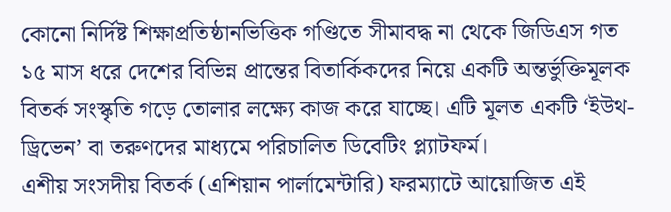কোনো নির্দিষ্ট শিক্ষাপ্রতিষ্ঠানভিত্তিক গণ্ডিতে সীমাবদ্ধ না থেকে জিডিএস গত ১৫ মাস ধরে দেশের বিভিন্ন প্রান্তের বিতার্কিকদের নিয়ে একটি অন্তর্ভুক্তিমূলক বিতর্ক সংস্কৃতি গড়ে তোলার লক্ষ্যে কাজ করে যাচ্ছে। এটি মূলত একটি ‘ইউথ-ড্রিভেন’ বা তরুণদের মাধ্যমে পরিচালিত ডিবেটিং প্ল্যাটফর্ম।
এশীয় সংসদীয় বিতর্ক (এশিয়ান পার্লামেন্টারি) ফরম্যাটে আয়োজিত এই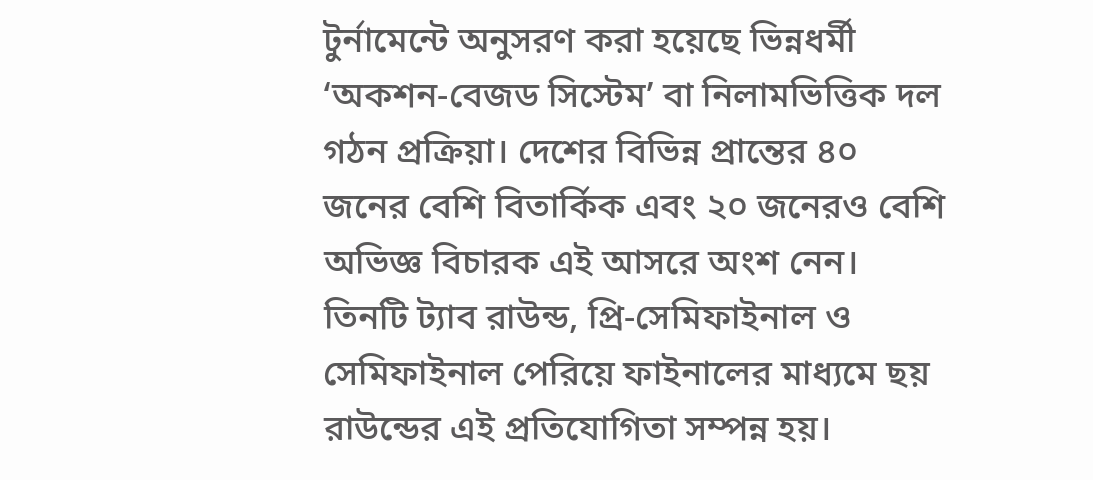টুর্নামেন্টে অনুসরণ করা হয়েছে ভিন্নধর্মী ‘অকশন-বেজড সিস্টেম’ বা নিলামভিত্তিক দল গঠন প্রক্রিয়া। দেশের বিভিন্ন প্রান্তের ৪০ জনের বেশি বিতার্কিক এবং ২০ জনেরও বেশি অভিজ্ঞ বিচারক এই আসরে অংশ নেন। তিনটি ট্যাব রাউন্ড, প্রি-সেমিফাইনাল ও সেমিফাইনাল পেরিয়ে ফাইনালের মাধ্যমে ছয় রাউন্ডের এই প্রতিযোগিতা সম্পন্ন হয়।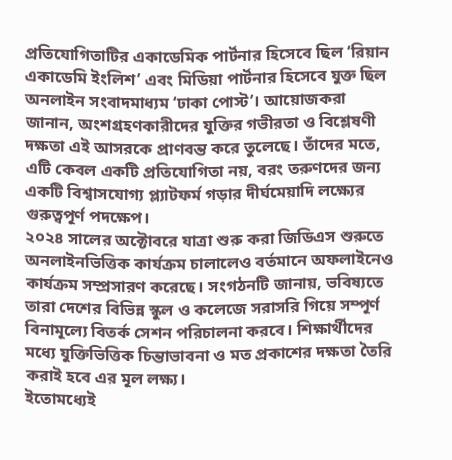প্রতিযোগিতাটির একাডেমিক পার্টনার হিসেবে ছিল ‘রিয়ান একাডেমি ইংলিশ’ এবং মিডিয়া পার্টনার হিসেবে যুক্ত ছিল অনলাইন সংবাদমাধ্যম ‘ঢাকা পোস্ট’। আয়োজকরা জানান, অংশগ্রহণকারীদের যুক্তির গভীরতা ও বিশ্লেষণী দক্ষতা এই আসরকে প্রাণবন্ত করে তুলেছে। তাঁদের মতে, এটি কেবল একটি প্রতিযোগিতা নয়, বরং তরুণদের জন্য একটি বিশ্বাসযোগ্য প্ল্যাটফর্ম গড়ার দীর্ঘমেয়াদি লক্ষ্যের গুরুত্বপূর্ণ পদক্ষেপ।
২০২৪ সালের অক্টোবরে যাত্রা শুরু করা জিডিএস শুরুতে অনলাইনভিত্তিক কার্যক্রম চালালেও বর্তমানে অফলাইনেও কার্যক্রম সম্প্রসারণ করেছে। সংগঠনটি জানায়, ভবিষ্যতে তারা দেশের বিভিন্ন স্কুল ও কলেজে সরাসরি গিয়ে সম্পূর্ণ বিনামূল্যে বিতর্ক সেশন পরিচালনা করবে। শিক্ষার্থীদের মধ্যে যুক্তিভিত্তিক চিন্তাভাবনা ও মত প্রকাশের দক্ষতা তৈরি করাই হবে এর মূল লক্ষ্য।
ইতোমধ্যেই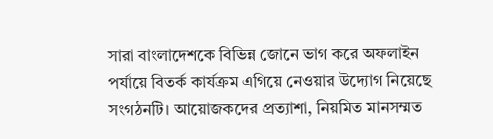সারা বাংলাদেশকে বিভিন্ন জোনে ভাগ করে অফলাইন পর্যায়ে বিতর্ক কার্যক্রম এগিয়ে নেওয়ার উদ্যোগ নিয়েছে সংগঠনটি। আয়োজকদের প্রত্যাশা, নিয়মিত মানসম্মত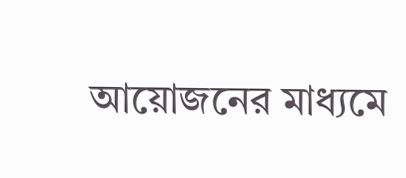আয়োজনের মাধ্যমে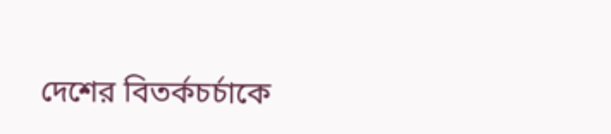দেশের বিতর্কচর্চাকে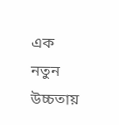এক নতুন উচ্চতায়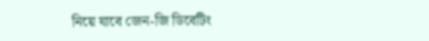নিয়ে যাবে জেন-জি ডিবেটিং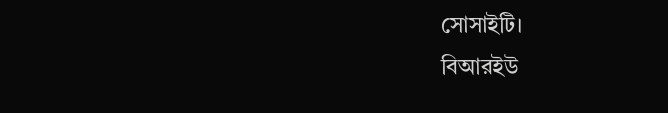সোসাইটি।
বিআরইউ